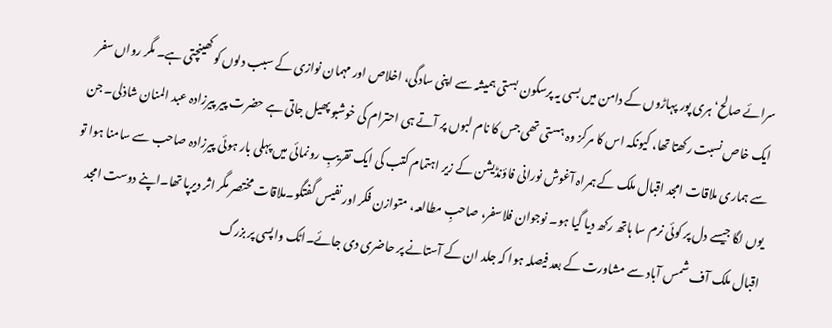سرائے صالح‘ ہری پور پہاڑوں کے دامن میں بسی یہ پرسکون بستی ہمیشہ سے اپنی سادگی، اخلاص اور مہمان نوازی کے سبب دلوں کو کھینچتی ہے۔ مگر رواں سفر ایک خاص نسبت رکھتا تھا، کیونکہ اس کا مرکز وہ ہستی تھی جس کا نام لبوں پر آتے ہی احترام کی خوشبو پھیل جاتی ہے حضرت پیر پیرزادہ عبد المنان شاذلی۔ جن سے ہماری ملاقات امجد اقبال ملک کے ہمراہ آغوش نورانی فاؤنڈیشن کے زیر اہتمام کتب کی ایک تقریبِ رونمائی میں پہلی بار ہوئی پیرزادہ صاحب سے سامنا ہوا تو یوں لگا جیسے دل پر کوئی نرم سا ہاتھ رکھ دیا گیا ہو۔ نوجوان فلاسفر، صاحبِ مطالعہ، متوازن فکر اور نفیس گفتگو۔ملاقات مختصر مگر اثر دیرپا تھا۔اپنے دوست امجد اقبال ملک آف شمس آباد سے مشاورت کے بعد فیصلہ ہوا کہ جلد ان کے آستانے پر حاضری دی جائے۔اٹک واپسی پر بزرگ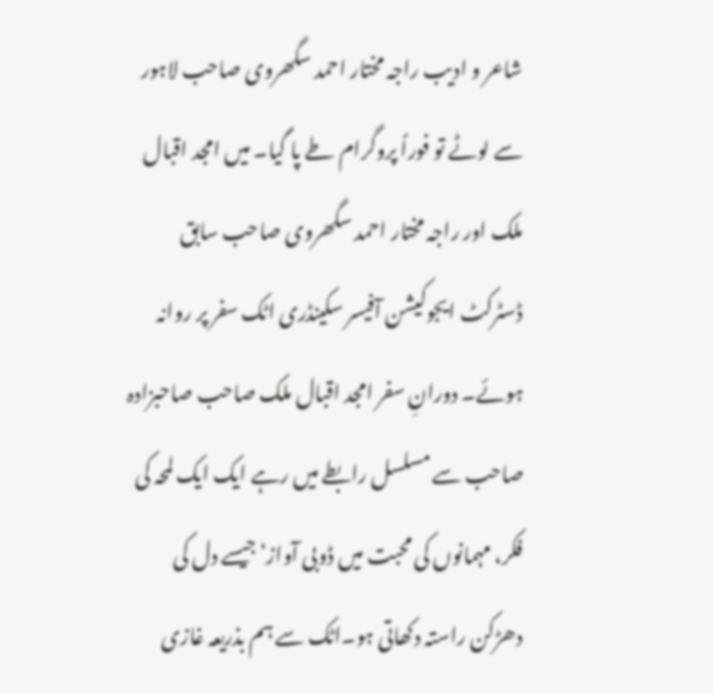شاعر و ادیب راجہ مختار احمد سگھروی صاحب لاہور سے لوٹے تو فوراً پروگرام طے پا گیا۔ میں امجد اقبال ملک اور راجہ مختار احمد سگھروی صاحب سابق ڈسٹرکٹ ایجوکیشن آفیسر سکینڈری اٹک سفر پر روانہ ہوئے۔ دورانِ سفر امجد اقبال ملک صاحب صاحبزادہ صاحب سے مسلسل رابطے میں رہے ایک ایک لمحہ کی فکر، مہمانوں کی محبت میں ڈوبی آواز‘جیسے دل کی دھڑکن راستہ دکھاتی ہو۔اٹک سے ہم بذریعہ غازی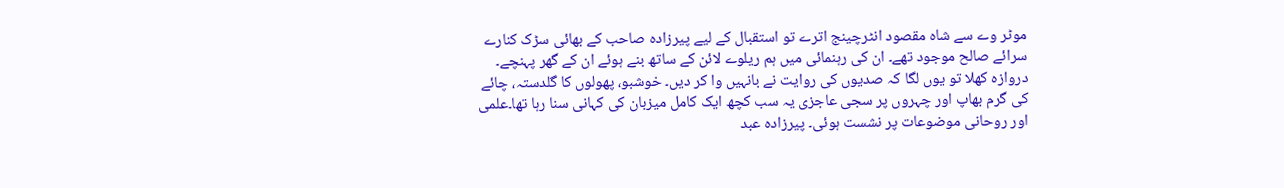موٹر وے سے شاہ مقصود انٹرچینج اترے تو استقبال کے لیے پیرزادہ صاحب کے بھائی سڑک کنارے سرائے صالح موجود تھے۔ ان کی رہنمائی میں ہم ریلوے لائن کے ساتھ بنے ہوئے ان کے گھر پہنچے۔ دروازہ کھلا تو یوں لگا کہ صدیوں کی روایت نے بانہیں وا کر دیں۔ خوشبو، پھولوں کا گلدستہ، چائے کی گرم بھاپ اور چہروں پر سجی عاجزی یہ سب کچھ ایک کامل میزبان کی کہانی سنا رہا تھا۔علمی اور روحانی موضوعات پر نشست ہوئی۔ پیرزادہ عبد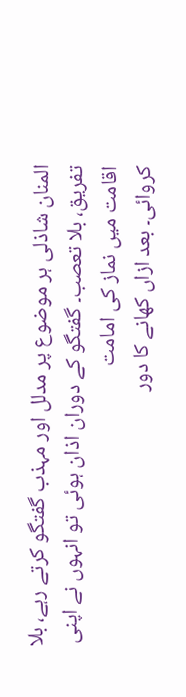المنان شاذلی ہر موضوع پر مدلل اور مہذب گفتگو کرتے رہے، بلا تفریق، بلا تعصب۔ گفتگو کے دوران اذان ہوئی تو انہوں نے اپنی اقامت میں نماز کی امامت
کروائی۔ بعد ازاں کھانے کا دور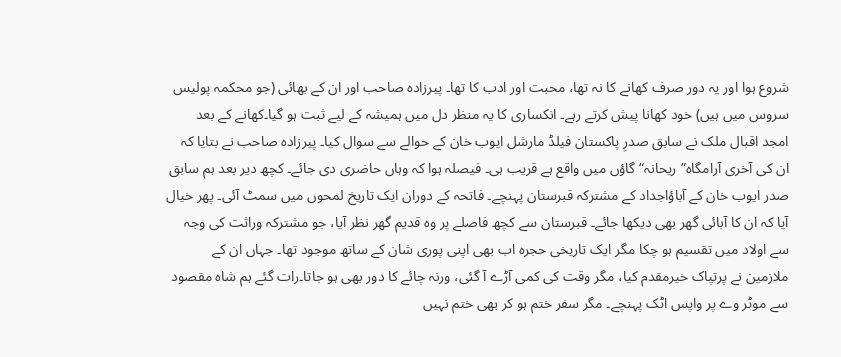شروع ہوا اور یہ دور صرف کھانے کا نہ تھا، محبت اور ادب کا تھا۔ پیرزادہ صاحب اور ان کے بھائی (جو محکمہ پولیس سروس میں ہیں) خود کھانا پیش کرتے رہے۔ انکساری کا یہ منظر دل میں ہمیشہ کے لیے ثبت ہو گیا۔کھانے کے بعد امجد اقبال ملک نے سابق صدرِ پاکستان فیلڈ مارشل ایوب خان کے حوالے سے سوال کیا۔ پیرزادہ صاحب نے بتایا کہ ان کی آخری آرامگاہ”ریحانہ“گاؤں میں واقع ہے قریب ہی۔ فیصلہ ہوا کہ وہاں حاضری دی جائے۔ کچھ دیر بعد ہم سابق صدر ایوب خان کے آباؤاجداد کے مشترکہ قبرستان پہنچے۔ فاتحہ کے دوران ایک تاریخ لمحوں میں سمٹ آئی۔ پھر خیال آیا کہ ان کا آبائی گھر بھی دیکھا جائے۔ قبرستان سے کچھ فاصلے پر وہ قدیم گھر نظر آیا، جو مشترکہ وراثت کی وجہ سے اولاد میں تقسیم ہو چکا مگر ایک تاریخی حجرہ اب بھی اپنی پوری شان کے ساتھ موجود تھا۔ جہاں ان کے ملازمین نے پرتپاک خیرمقدم کیا، مگر وقت کی کمی آڑے آ گئی، ورنہ چائے کا دور بھی ہو جاتا۔رات گئے ہم شاہ مقصود سے موٹر وے پر واپس اٹک پہنچے۔ مگر سفر ختم ہو کر بھی ختم نہیں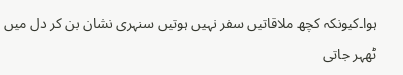ہوا۔کیونکہ کچھ ملاقاتیں سفر نہیں ہوتیں سنہری نشان بن کر دل میں ٹھہر جاتی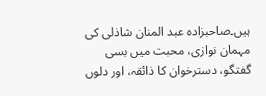ہیں۔صاحبزادہ عبد المنان شاذلی کی مہمان نوازی، محبت میں بسی گفتگو، دسترخوان کا ذائقہ، اور دلوں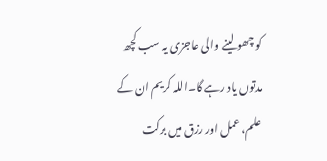کو چھو لینے والی عاجزی یہ سب کچھ مدتوں یاد رہے گا۔اللہ کریم ان کے علم، عمل اور رزق میں برکت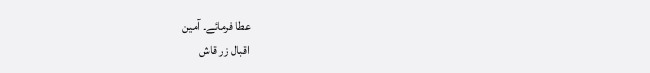عطا فرمائے۔ آمین
اقبال زر قاش